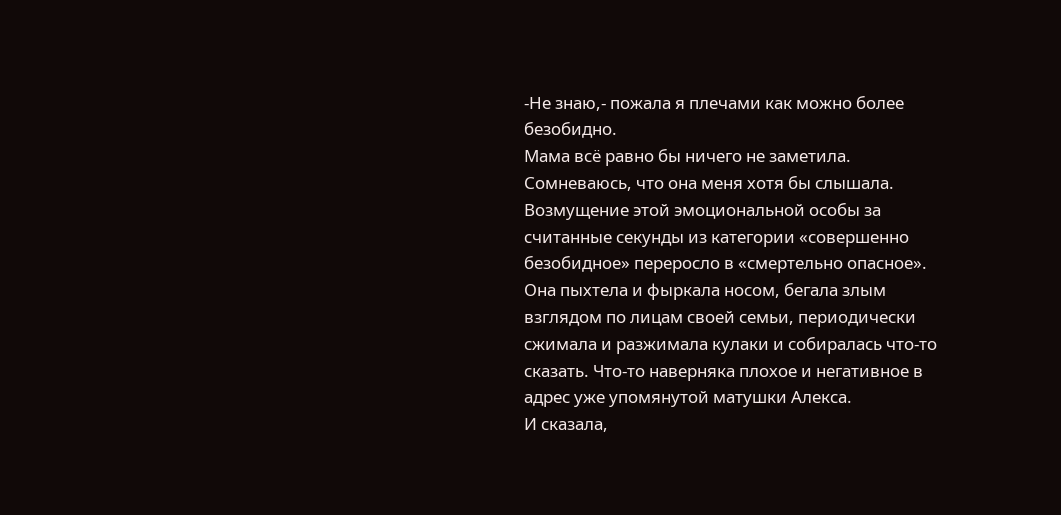-Не знаю,- пожала я плечами как можно более безобидно.
Мама всё равно бы ничего не заметила. Сомневаюсь, что она меня хотя бы слышала. Возмущение этой эмоциональной особы за считанные секунды из категории «совершенно безобидное» переросло в «смертельно опасное». Она пыхтела и фыркала носом, бегала злым взглядом по лицам своей семьи, периодически сжимала и разжимала кулаки и собиралась что-то сказать. Что-то наверняка плохое и негативное в адрес уже упомянутой матушки Алекса.
И сказала,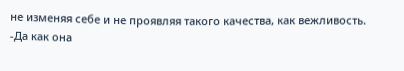не изменяя себе и не проявляя такого качества, как вежливость.
-Да как она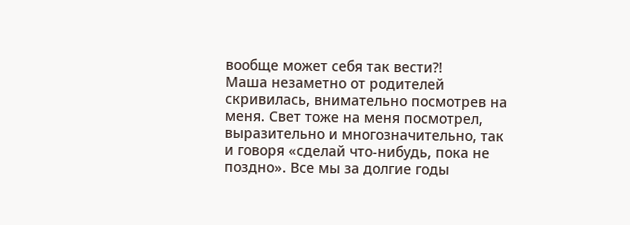вообще может себя так вести?!
Маша незаметно от родителей скривилась, внимательно посмотрев на меня. Свет тоже на меня посмотрел, выразительно и многозначительно, так и говоря «сделай что-нибудь, пока не поздно». Все мы за долгие годы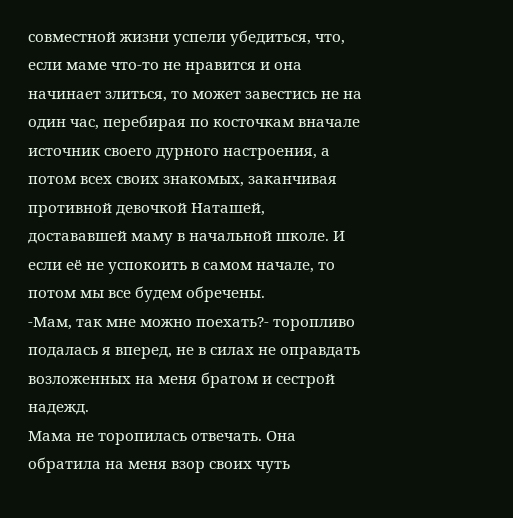совместной жизни успели убедиться, что, если маме что-то не нравится и она начинает злиться, то может завестись не на один час, перебирая по косточкам вначале источник своего дурного настроения, а потом всех своих знакомых, заканчивая противной девочкой Наташей, достававшей маму в начальной школе. И если её не успокоить в самом начале, то потом мы все будем обречены.
-Мам, так мне можно поехать?- торопливо подалась я вперед, не в силах не оправдать возложенных на меня братом и сестрой надежд.
Мама не торопилась отвечать. Она обратила на меня взор своих чуть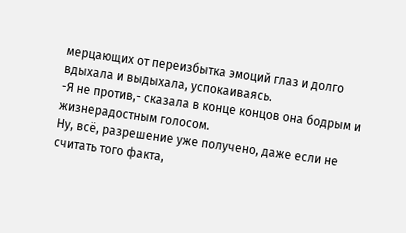мерцающих от переизбытка эмоций глаз и долго вдыхала и выдыхала, успокаиваясь.
-Я не против,- сказала в конце концов она бодрым и жизнерадостным голосом.
Ну, всё, разрешение уже получено, даже если не считать того факта,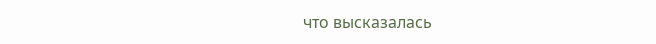что высказалась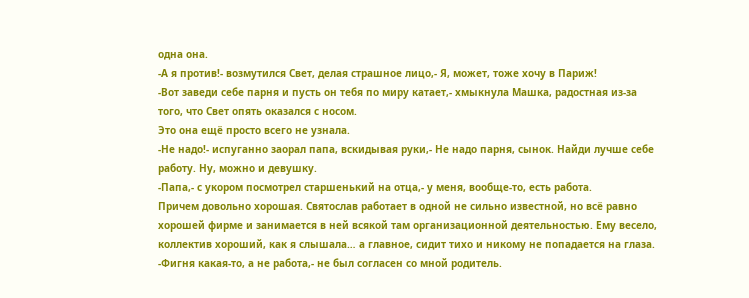одна она.
-А я против!- возмутился Свет, делая страшное лицо,- Я, может, тоже хочу в Париж!
-Вот заведи себе парня и пусть он тебя по миру катает,- хмыкнула Машка, радостная из-за того, что Свет опять оказался с носом.
Это она ещё просто всего не узнала.
-Не надо!- испуганно заорал папа, вскидывая руки,- Не надо парня, сынок. Найди лучше себе работу. Ну, можно и девушку.
-Папа,- с укором посмотрел старшенький на отца,- у меня, вообще-то, есть работа.
Причем довольно хорошая. Святослав работает в одной не сильно известной, но всё равно хорошей фирме и занимается в ней всякой там организационной деятельностью. Ему весело, коллектив хороший, как я слышала… а главное, сидит тихо и никому не попадается на глаза.
-Фигня какая-то, а не работа,- не был согласен со мной родитель.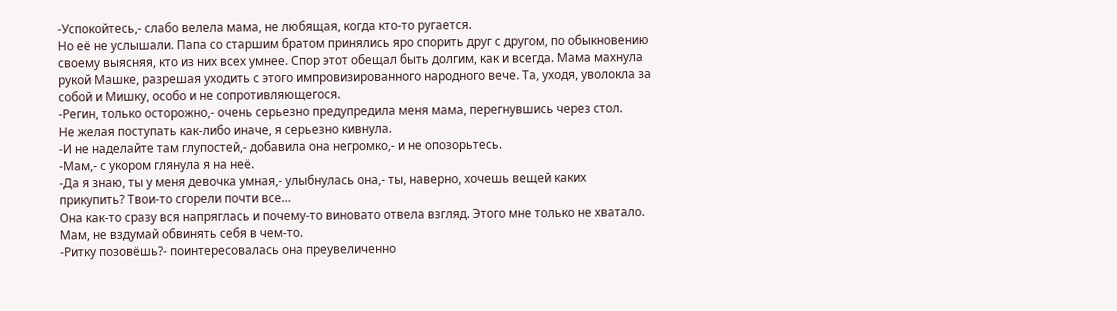-Успокойтесь,- слабо велела мама, не любящая, когда кто-то ругается.
Но её не услышали. Папа со старшим братом принялись яро спорить друг с другом, по обыкновению своему выясняя, кто из них всех умнее. Спор этот обещал быть долгим, как и всегда. Мама махнула рукой Машке, разрешая уходить с этого импровизированного народного вече. Та, уходя, уволокла за собой и Мишку, особо и не сопротивляющегося.
-Регин, только осторожно,- очень серьезно предупредила меня мама, перегнувшись через стол.
Не желая поступать как-либо иначе, я серьезно кивнула.
-И не наделайте там глупостей,- добавила она негромко,- и не опозорьтесь.
-Мам,- с укором глянула я на неё.
-Да я знаю, ты у меня девочка умная,- улыбнулась она,- ты, наверно, хочешь вещей каких прикупить? Твои-то сгорели почти все…
Она как-то сразу вся напряглась и почему-то виновато отвела взгляд. Этого мне только не хватало. Мам, не вздумай обвинять себя в чем-то.
-Ритку позовёшь?- поинтересовалась она преувеличенно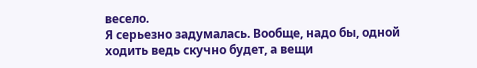весело.
Я серьезно задумалась. Вообще, надо бы, одной ходить ведь скучно будет, а вещи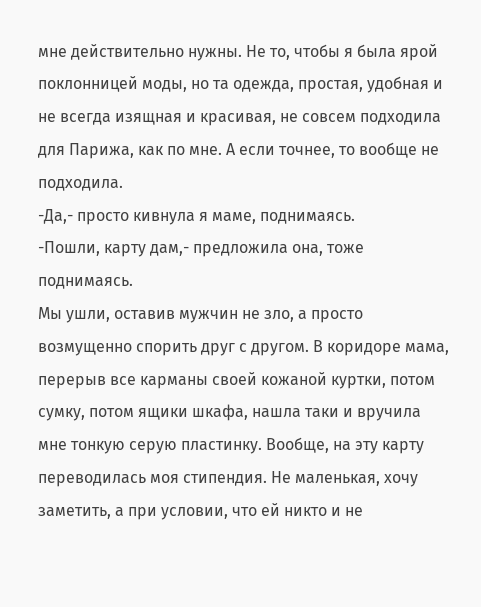мне действительно нужны. Не то, чтобы я была ярой поклонницей моды, но та одежда, простая, удобная и не всегда изящная и красивая, не совсем подходила для Парижа, как по мне. А если точнее, то вообще не подходила.
-Да,- просто кивнула я маме, поднимаясь.
-Пошли, карту дам,- предложила она, тоже поднимаясь.
Мы ушли, оставив мужчин не зло, а просто возмущенно спорить друг с другом. В коридоре мама, перерыв все карманы своей кожаной куртки, потом сумку, потом ящики шкафа, нашла таки и вручила мне тонкую серую пластинку. Вообще, на эту карту переводилась моя стипендия. Не маленькая, хочу заметить, а при условии, что ей никто и не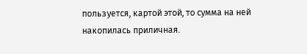пользуется, картой этой, то сумма на ней накопилась приличная.